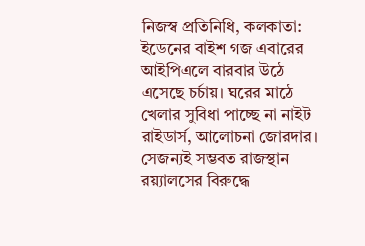নিজস্ব প্রতিনিধি, কলকাতা: ইডেনের বাইশ গজ এবারের আইপিএলে বারবার উঠে এসেছে চর্চায়। ঘরের মাঠে খেলার সুবিধা পাচ্ছে না নাইট রাইডার্স, আলোচনা জোরদার। সেজন্যই সম্ভবত রাজস্থান রয়্যালসের বিরুদ্ধে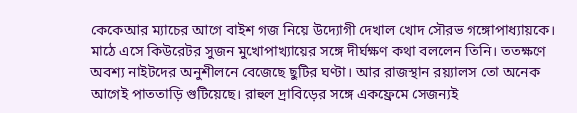কেকেআর ম্যাচের আগে বাইশ গজ নিয়ে উদ্যোগী দেখাল খোদ সৌরভ গঙ্গোপাধ্যায়কে। মাঠে এসে কিউরেটর সুজন মুখোপাখ্যায়ের সঙ্গে দীর্ঘক্ষণ কথা বললেন তিনি। ততক্ষণে অবশ্য নাইটদের অনুশীলনে বেজেছে ছুটির ঘণ্টা। আর রাজস্থান রয়্যালস তো অনেক আগেই পাততাড়ি গুটিয়েছে। রাহুল দ্রাবিড়ের সঙ্গে একফ্রেমে সেজন্যই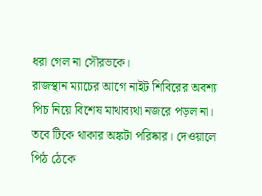ধরা গেল না সৌরভকে।
রাজস্থান ম্যাচের আগে নাইট শিবিরের অবশ্য পিচ নিয়ে বিশেষ মাথাব্যথা নজরে পড়ল না। তবে টিকে থাকার অঙ্কটা পরিষ্কার। দেওয়ালে পিঠ ঠেকে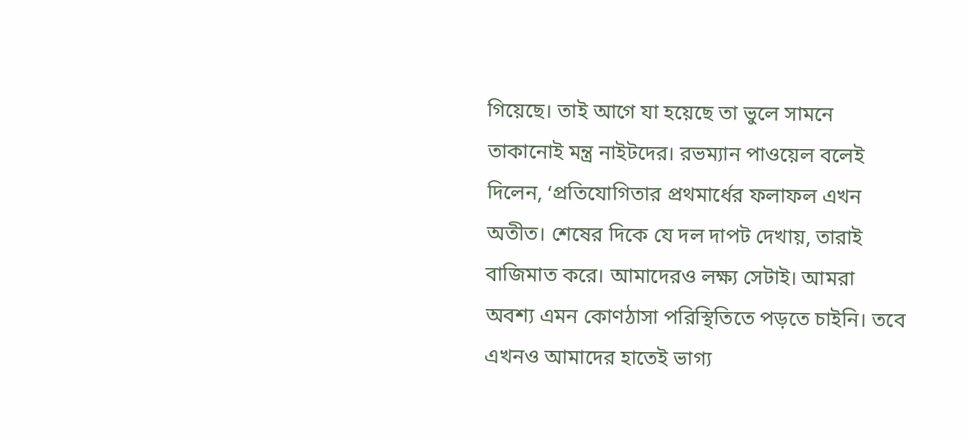গিয়েছে। তাই আগে যা হয়েছে তা ভুলে সামনে তাকানোই মন্ত্র নাইটদের। রভম্যান পাওয়েল বলেই দিলেন, ‘প্রতিযোগিতার প্রথমার্ধের ফলাফল এখন অতীত। শেষের দিকে যে দল দাপট দেখায়, তারাই বাজিমাত করে। আমাদেরও লক্ষ্য সেটাই। আমরা অবশ্য এমন কোণঠাসা পরিস্থিতিতে পড়তে চাইনি। তবে এখনও আমাদের হাতেই ভাগ্য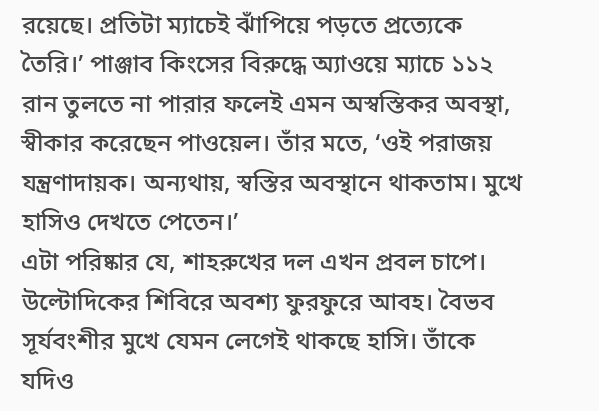রয়েছে। প্রতিটা ম্যাচেই ঝাঁপিয়ে পড়তে প্রত্যেকে তৈরি।’ পাঞ্জাব কিংসের বিরুদ্ধে অ্যাওয়ে ম্যাচে ১১২ রান তুলতে না পারার ফলেই এমন অস্বস্তিকর অবস্থা, স্বীকার করেছেন পাওয়েল। তাঁর মতে, ‘ওই পরাজয় যন্ত্রণাদায়ক। অন্যথায়, স্বস্তির অবস্থানে থাকতাম। মুখে হাসিও দেখতে পেতেন।’
এটা পরিষ্কার যে, শাহরুখের দল এখন প্রবল চাপে। উল্টোদিকের শিবিরে অবশ্য ফুরফুরে আবহ। বৈভব সূর্যবংশীর মুখে যেমন লেগেই থাকছে হাসি। তাঁকে যদিও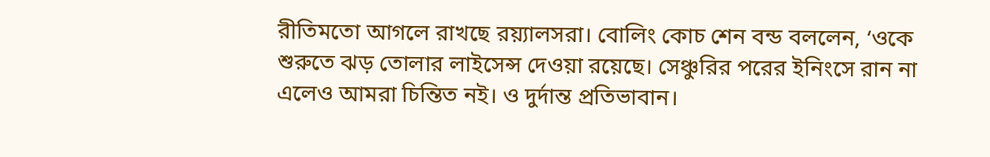রীতিমতো আগলে রাখছে রয়্যালসরা। বোলিং কোচ শেন বন্ড বললেন, ‘ওকে শুরুতে ঝড় তোলার লাইসেন্স দেওয়া রয়েছে। সেঞ্চুরির পরের ইনিংসে রান না এলেও আমরা চিন্তিত নই। ও দুর্দান্ত প্রতিভাবান।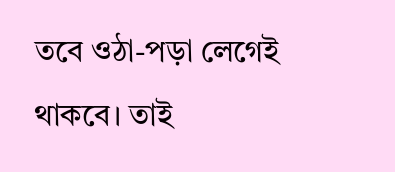তবে ওঠা-পড়া লেগেই থাকবে। তাই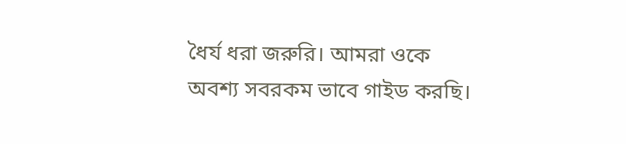ধৈর্য ধরা জরুরি। আমরা ওকে অবশ্য সবরকম ভাবে গাইড করছি।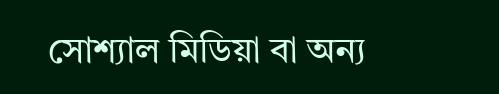সোশ্যাল মিডিয়া বা অন্য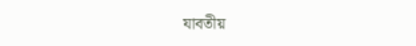যাবতীয়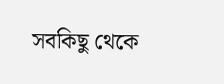সবকিছু থেকে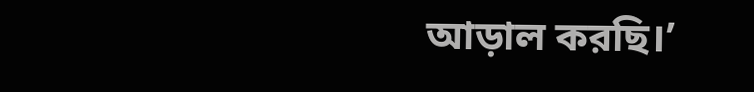আড়াল করছি।’